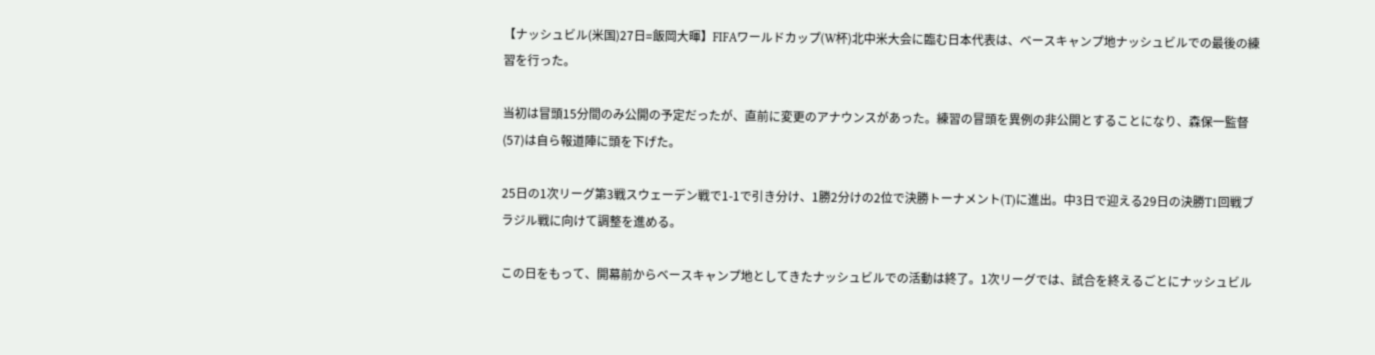【ナッシュビル(米国)27日=飯岡大暉】FIFAワールドカップ(W杯)北中米大会に臨む日本代表は、ベースキャンプ地ナッシュビルでの最後の練習を行った。

当初は冒頭15分間のみ公開の予定だったが、直前に変更のアナウンスがあった。練習の冒頭を異例の非公開とすることになり、森保一監督(57)は自ら報道陣に頭を下げた。

25日の1次リーグ第3戦スウェーデン戦で1-1で引き分け、1勝2分けの2位で決勝トーナメント(T)に進出。中3日で迎える29日の決勝T1回戦ブラジル戦に向けて調整を進める。

この日をもって、開幕前からベースキャンプ地としてきたナッシュビルでの活動は終了。1次リーグでは、試合を終えるごとにナッシュビル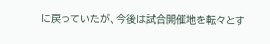に戻っていたが、今後は試合開催地を転々とす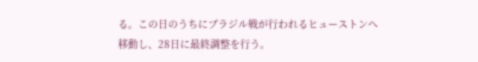る。この日のうちにブラジル戦が行われるヒューストンへ移動し、28日に最終調整を行う。